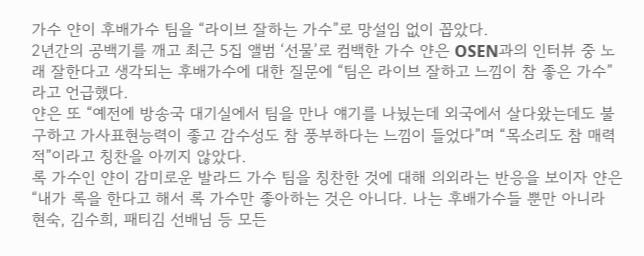가수 얀이 후배가수 팀을 “라이브 잘하는 가수”로 망설임 없이 꼽았다.
2년간의 공백기를 깨고 최근 5집 앨범 ‘선물’로 컴백한 가수 얀은 OSEN과의 인터뷰 중 노래 잘한다고 생각되는 후배가수에 대한 질문에 “팀은 라이브 잘하고 느낌이 참 좋은 가수”라고 언급했다.
얀은 또 “예전에 방송국 대기실에서 팀을 만나 얘기를 나눴는데 외국에서 살다왔는데도 불구하고 가사표현능력이 좋고 감수성도 참 풍부하다는 느낌이 들었다”며 “목소리도 참 매력적”이라고 칭찬을 아끼지 않았다.
록 가수인 얀이 감미로운 발라드 가수 팀을 칭찬한 것에 대해 의외라는 반응을 보이자 얀은 “내가 록을 한다고 해서 록 가수만 좋아하는 것은 아니다. 나는 후배가수들 뿐만 아니라 현숙, 김수희, 패티김 선배님 등 모든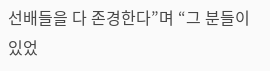선배들을 다 존경한다”며 “그 분들이 있었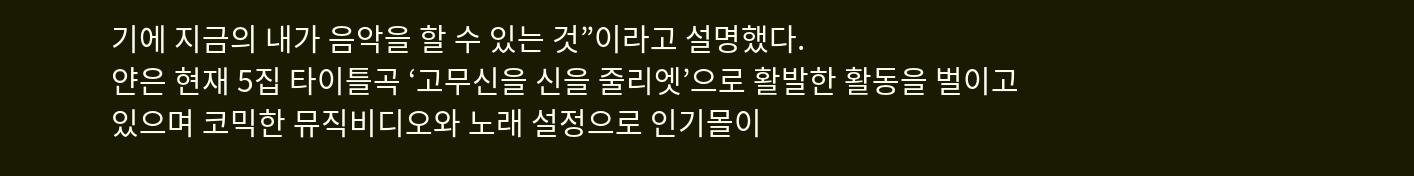기에 지금의 내가 음악을 할 수 있는 것”이라고 설명했다.
얀은 현재 5집 타이틀곡 ‘고무신을 신을 줄리엣’으로 활발한 활동을 벌이고 있으며 코믹한 뮤직비디오와 노래 설정으로 인기몰이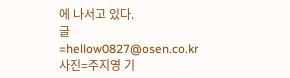에 나서고 있다.
글=hellow0827@osen.co.kr 사진=주지영 기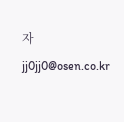자 jj0jj0@osen.co.kr